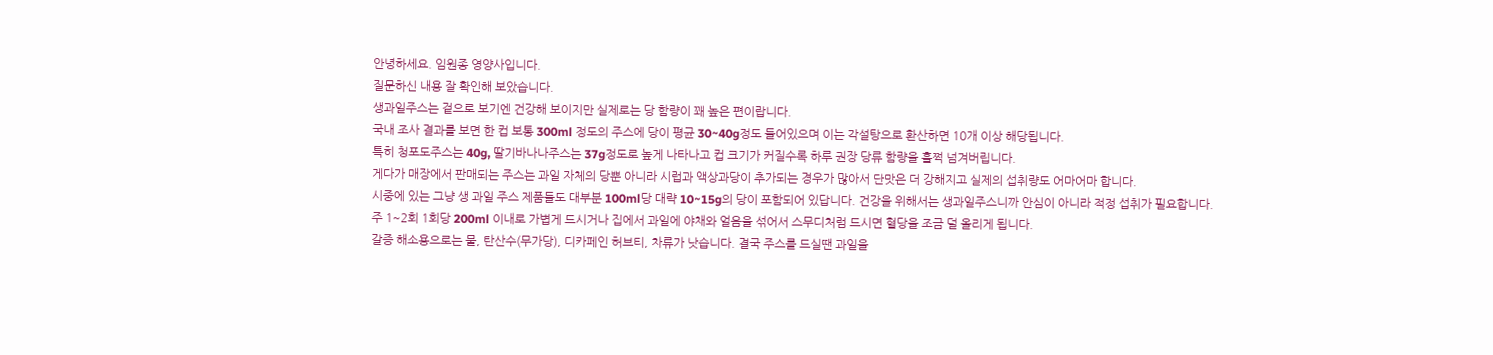안녕하세요. 임원종 영양사입니다.
질문하신 내용 잘 확인해 보았습니다.
생과일주스는 겉으로 보기엔 건강해 보이지만 실제로는 당 함량이 꽤 높은 편이랍니다.
국내 조사 결과를 보면 한 컵 보통 300ml 정도의 주스에 당이 평균 30~40g정도 들어있으며 이는 각설탕으로 환산하면 10개 이상 해당됩니다.
특히 청포도주스는 40g, 딸기바나나주스는 37g정도로 높게 나타나고 컵 크기가 커질수록 하루 권장 당류 함량을 훌쩍 넘겨버립니다.
게다가 매장에서 판매되는 주스는 과일 자체의 당뿐 아니라 시럽과 액상과당이 추가되는 경우가 많아서 단맛은 더 강해지고 실제의 섭취량도 어마어마 합니다.
시중에 있는 그냥 생 과일 주스 제품들도 대부분 100ml당 대략 10~15g의 당이 포함되어 있답니다. 건강을 위해서는 생과일주스니까 안심이 아니라 적정 섭취가 필요합니다.
주 1~2회 1회당 200ml 이내로 가볍게 드시거나 집에서 과일에 야채와 얼음을 섞어서 스무디처럼 드시면 혈당을 조금 덜 올리게 됩니다.
갈증 해소용으로는 물, 탄산수(무가당), 디카페인 허브티, 차류가 낫습니다. 결국 주스를 드실땐 과일을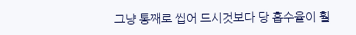그냥 통째로 씹어 드시것보다 당 흡수율이 훨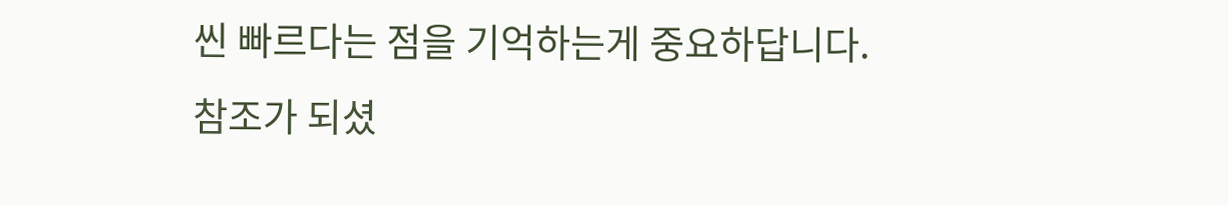씬 빠르다는 점을 기억하는게 중요하답니다.
참조가 되셨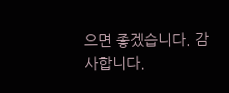으면 좋겠습니다. 감사합니다.